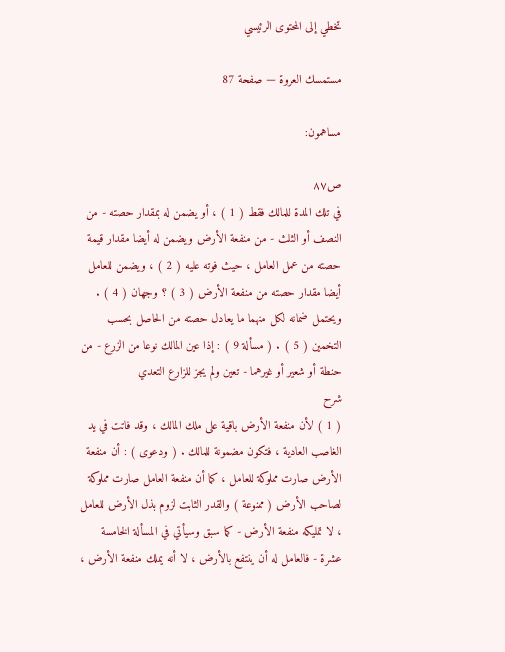تخطي إلى المحتوى الرئيسي

مستمسك العروة — صفحة 87

مساهمون:

ص٨٧
في تلك المدة للمالك فقط ( 1 ) ، أو يضمن له بمقدار حصته - من النصف أو الثلث - من منفعة الأرض ويضمن له أيضا مقدار قيمة حصته من عمل العامل ، حيث فوته عليه ( 2 ) ، ويضمن للعامل أيضا مقدار حصته من منفعة الأرض ( 3 ) ؟ وجهان ( 4 ) . ويحتمل ضمانه لكل منهما ما يعادل حصته من الحاصل بحسب التخمين ( 5 ) . ( مسألة 9 ) : إذا عين المالك نوعا من الزرع - من حنطة أو شعير أو غيرهما - تعين ولم يجز للزارع التعدي
شرح
( 1 ) لأن منفعة الأرض باقية على ملك المالك ، وقد فاتت في يد الغاصب العادية ، فتكون مضمونة للمالك . ( ودعوى ) : أن منفعة الأرض صارت مملوكة للعامل ، كما أن منفعة العامل صارت مملوكة لصاحب الأرض ( ممنوعة ) والقدر الثابت لزوم بذل الأرض للعامل ، لا تمليكه منفعة الأرض - كما سبق وسيأتي في المسألة الخامسة عشرة - فالعامل له أن ينتفع بالأرض ، لا أنه يملك منفعة الأرض ،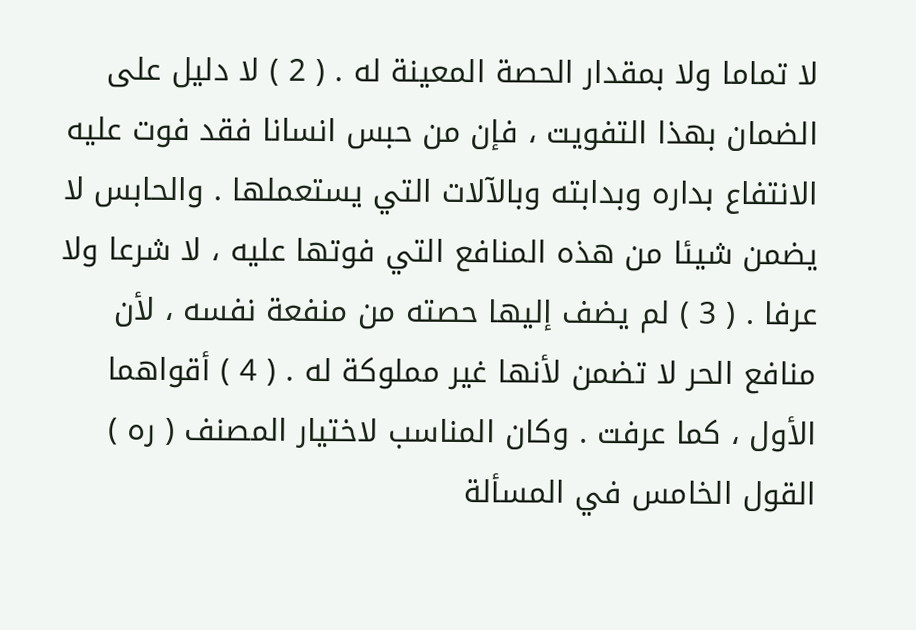لا تماما ولا بمقدار الحصة المعينة له . ( 2 ) لا دليل على الضمان بهذا التفويت ، فإن من حبس انسانا فقد فوت عليه الانتفاع بداره وبدابته وبالآلات التي يستعملها . والحابس لا يضمن شيئا من هذه المنافع التي فوتها عليه ، لا شرعا ولا عرفا . ( 3 ) لم يضف إليها حصته من منفعة نفسه ، لأن منافع الحر لا تضمن لأنها غير مملوكة له . ( 4 ) أقواهما الأول ، كما عرفت . وكان المناسب لاختيار المصنف ( ره ) القول الخامس في المسألة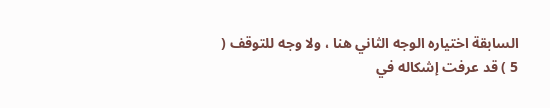السابقة اختياره الوجه الثاني هنا ، ولا وجه للتوقف ( 5 ) قد عرفت إشكاله في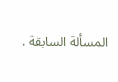المسألة السابقة .